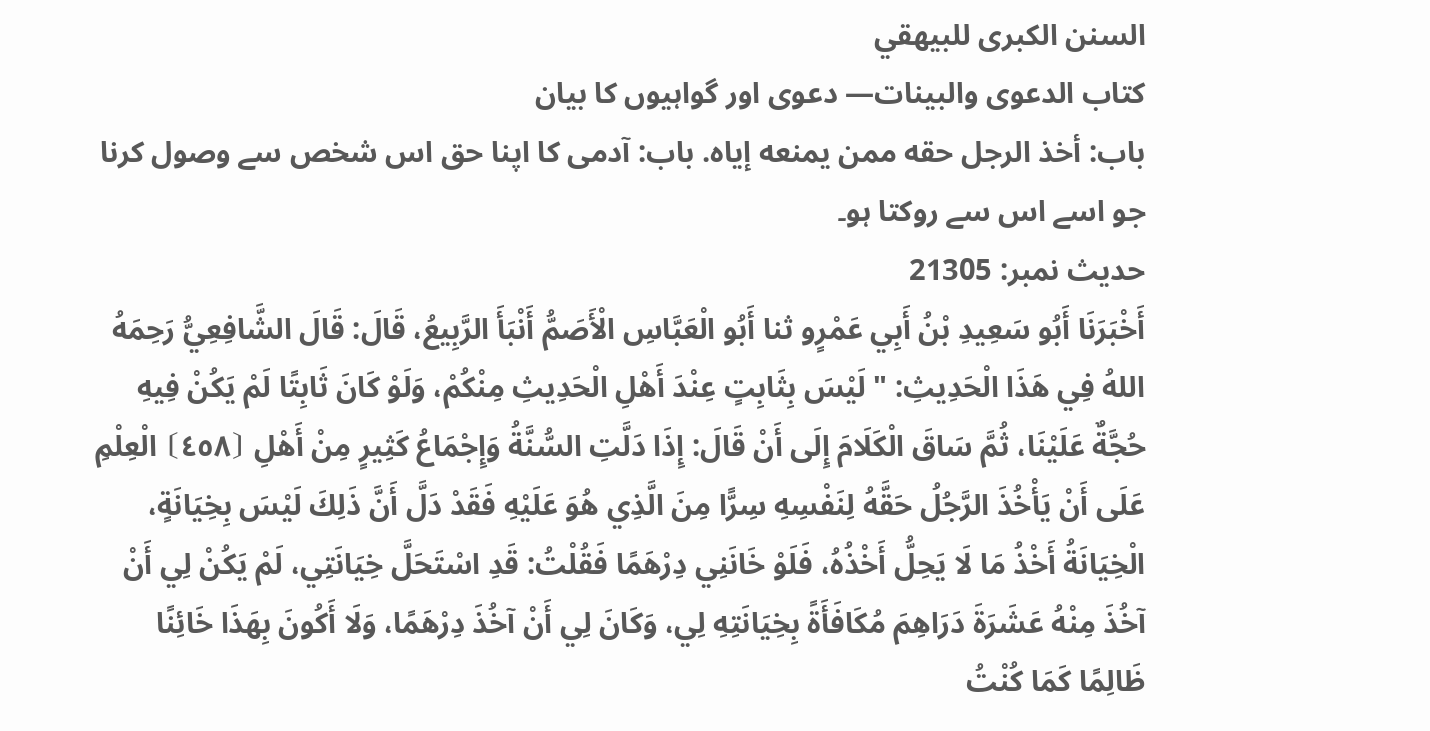السنن الكبرى للبيهقي
كتاب الدعوى والبينات— دعوی اور گواہیوں کا بیان
باب: أخذ الرجل حقه ممن يمنعه إياه. باب: آدمی کا اپنا حق اس شخص سے وصول کرنا جو اسے اس سے روکتا ہو۔
حدیث نمبر: 21305
أَخْبَرَنَا أَبُو سَعِيدِ بْنُ أَبِي عَمْرٍو ثنا أَبُو الْعَبَّاسِ الْأَصَمُّ أَنْبَأَ الرَّبِيعُ، قَالَ: قَالَ الشَّافِعِيُّ رَحِمَهُ اللهُ فِي هَذَا الْحَدِيثِ: " لَيْسَ بِثَابِتٍ عِنْدَ أَهْلِ الْحَدِيثِ مِنْكُمْ، وَلَوْ كَانَ ثَابِتًا لَمْ يَكُنْ فِيهِ حُجَّةٌ عَلَيْنَا، ثُمَّ سَاقَ الْكَلَامَ إِلَى أَنْ قَالَ: إِذَا دَلَّتِ السُّنَّةُ وَإِجْمَاعُ كَثِيرٍ مِنْ أَهْلِ ⦗٤٥٨⦘ الْعِلْمِ عَلَى أَنْ يَأْخُذَ الرَّجُلُ حَقَّهُ لِنَفْسِهِ سِرًّا مِنَ الَّذِي هُوَ عَلَيْهِ فَقَدْ دَلَّ أَنَّ ذَلِكَ لَيْسَ بِخِيَانَةٍ، الْخِيَانَةُ أَخْذُ مَا لَا يَحِلُّ أَخْذُهُ، فَلَوْ خَانَنِي دِرْهَمًا فَقُلْتُ: قَدِ اسْتَحَلَّ خِيَانَتِي، لَمْ يَكُنْ لِي أَنْ آخُذَ مِنْهُ عَشَرَةَ دَرَاهِمَ مُكَافَأَةً بِخِيَانَتِهِ لِي، وَكَانَ لِي أَنْ آخُذَ دِرْهَمًا، وَلَا أَكُونَ بِهَذَا خَائِنًا ظَالِمًا كَمَا كُنْتُ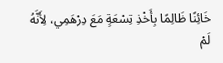خَائِنًا ظَالِمًا بِأَخْذِ تِسْعَةٍ مَعَ دِرْهَمِي، لِأَنَّهُ لَمْ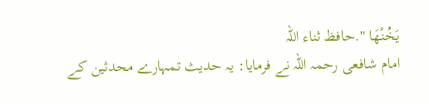يَخُنْهَا ".حافظ ثناء اللہ
امام شافعی رحمہ اللہ نے فرمایا: یہ حدیث تمہارے محدثین کے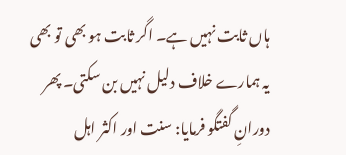ہاں ثابت نہیں ہے۔ اگر ثابت ہو بھی تو بھی یہ ہمارے خلاف دلیل نہیں بن سکتی۔ پھر دورانِ گفتگو فرمایا: سنت اور اکثر اہل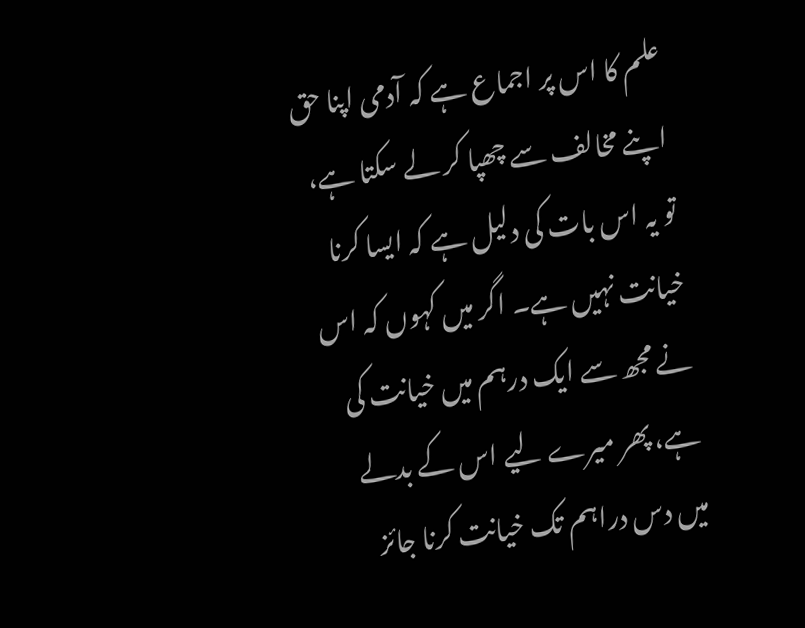علم کا اس پر اجماع ہے کہ آدمی اپنا حق اپنے مخالف سے چھپا کر لے سکتا ہے، تو یہ اس بات کی دلیل ہے کہ ایسا کرنا خیانت نہیں ہے۔ اگر میں کہوں کہ اس نے مجھ سے ایک درہم میں خیانت کی ہے، پھر میرے لیے اس کے بدلے میں دس دراہم تک خیانت کرنا جائز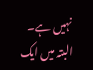نہیں ہے۔ البتہ میں ایک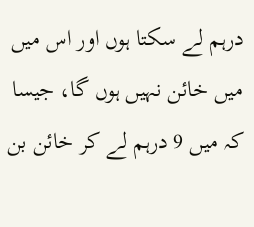درہم لے سکتا ہوں اور اس میں میں خائن نہیں ہوں گا، جیسا کہ میں 9 درہم لے کر خائن بن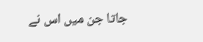جاتا جن میں اس نے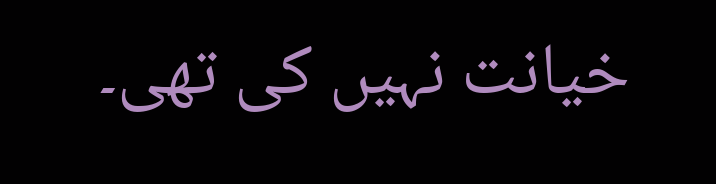خیانت نہیں کی تھی۔